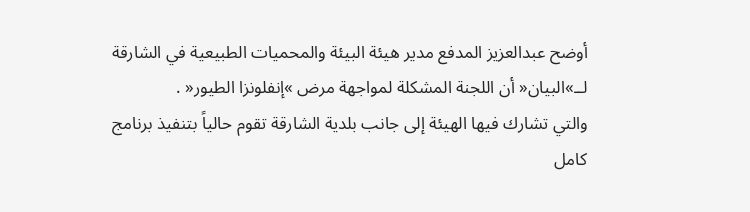أوضح عبدالعزيز المدفع مدير هيئة البيئة والمحميات الطبيعية في الشارقة لــ»البيان« أن اللجنة المشكلة لمواجهة مرض »إنفلونزا الطيور« .
والتي تشارك فيها الهيئة إلى جانب بلدية الشارقة تقوم حالياً بتنفيذ برنامج كامل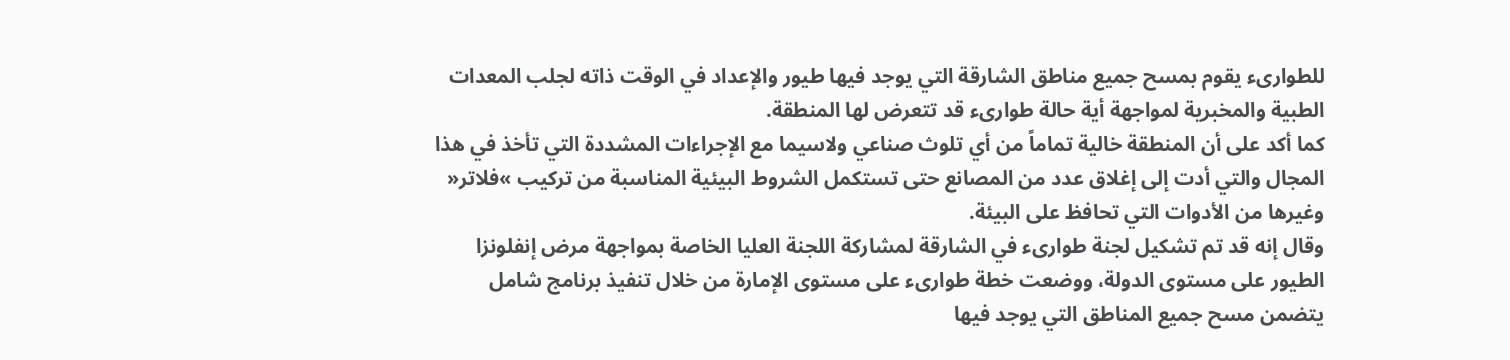للطوارىء يقوم بمسح جميع مناطق الشارقة التي يوجد فيها طيور والإعداد في الوقت ذاته لجلب المعدات الطبية والمخبرية لمواجهة أية حالة طوارىء قد تتعرض لها المنطقة.
كما أكد على أن المنطقة خالية تماماً من أي تلوث صناعي ولاسيما مع الإجراءات المشددة التي تأخذ في هذا المجال والتي أدت إلى إغلاق عدد من المصانع حتى تستكمل الشروط البيئية المناسبة من تركيب »فلاتر« وغيرها من الأدوات التي تحافظ على البيئة.
وقال إنه قد تم تشكيل لجنة طوارىء في الشارقة لمشاركة اللجنة العليا الخاصة بمواجهة مرض إنفلونزا الطيور على مستوى الدولة، ووضعت خطة طوارىء على مستوى الإمارة من خلال تنفيذ برنامج شامل يتضمن مسح جميع المناطق التي يوجد فيها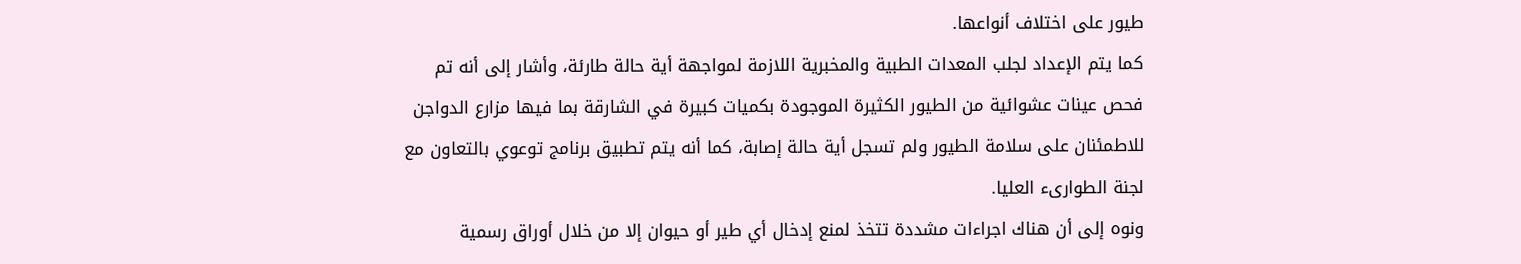طيور على اختلاف أنواعها.
كما يتم الإعداد لجلب المعدات الطبية والمخبرية اللازمة لمواجهة أية حالة طارئة، وأشار إلى أنه تم فحص عينات عشوائية من الطيور الكثيرة الموجودة بكميات كبيرة في الشارقة بما فيها مزارع الدواجن للاطمئنان على سلامة الطيور ولم تسجل أية حالة إصابة، كما أنه يتم تطبيق برنامج توعوي بالتعاون مع لجنة الطوارىء العليا.
ونوه إلى أن هناك اجراءات مشددة تتخذ لمنع إدخال أي طير أو حيوان إلا من خلال أوراق رسمية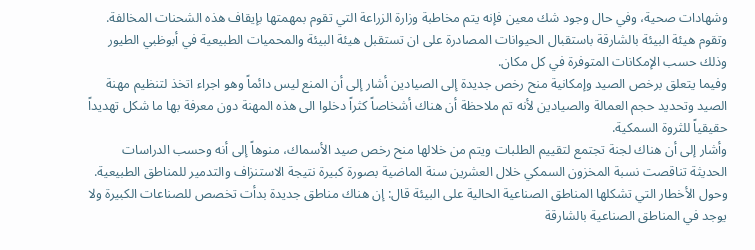وشهادات صحية، وفي حال وجود شك معين فإنه يتم مخاطبة وزارة الزراعة التي تقوم بمهمتها بإيقاف هذه الشحنات المخالفة.
وتقوم هيئة البيئة بالشارقة باستقبال الحيوانات المصادرة على ان تستقبل هيئة البيئة والمحميات الطبيعية في أبوظبي الطيور وذلك حسب الإمكانات المتوفرة في كل مكان.
وفيما يتعلق برخص الصيد وإمكانية منح رخص جديدة إلى الصيادين أشار إلى أن المنع ليس دائماً وهو اجراء اتخذ لتنظيم مهنة الصيد وتحديد حجم العمالة والصيادين لأنه تم ملاحظة أن هناك أشخاصاً كثراً دخلوا الى هذه المهنة دون معرفة بها ما شكل تهديداً حقيقياً للثروة السمكية.
وأشار إلى أن هناك لجنة تجتمع لتقييم الطلبات ويتم من خلالها منح رخص صيد الأسماك، منوهاً إلى أنه وحسب الدراسات الحديثة تناقصت نسبة المخزون السمكي خلال العشرين سنة الماضية بصورة كبيرة نتيجة الاستنزاف والتدمير للمناطق الطبيعية.
وحول الأخطار التي تشكلها المناطق الصناعية الحالية على البيئة قال: إن هناك مناطق جديدة بدأت تخصص للصناعات الكبيرة ولا يوجد في المناطق الصناعية بالشارقة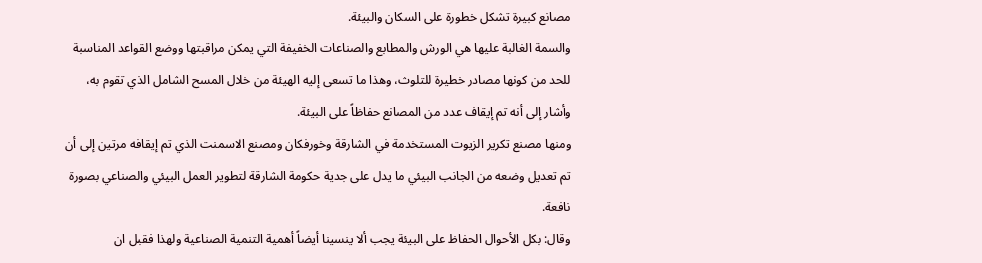مصانع كبيرة تشكل خطورة على السكان والبيئة.
والسمة الغالبة عليها هي الورش والمطابع والصناعات الخفيفة التي يمكن مراقبتها ووضع القواعد المناسبة للحد من كونها مصادر خطيرة للتلوث، وهذا ما تسعى إليه الهيئة من خلال المسح الشامل الذي تقوم به، وأشار إلى أنه تم إيقاف عدد من المصانع حفاظاً على البيئة.
ومنها مصنع تكرير الزيوت المستخدمة في الشارقة وخورفكان ومصنع الاسمنت الذي تم إيقافه مرتين إلى أن تم تعديل وضعه من الجانب البيئي ما يدل على جدية حكومة الشارقة لتطوير العمل البيئي والصناعي بصورة نافعة.
وقال: بكل الأحوال الحفاظ على البيئة يجب ألا ينسينا أيضاً أهمية التنمية الصناعية ولهذا فقبل ان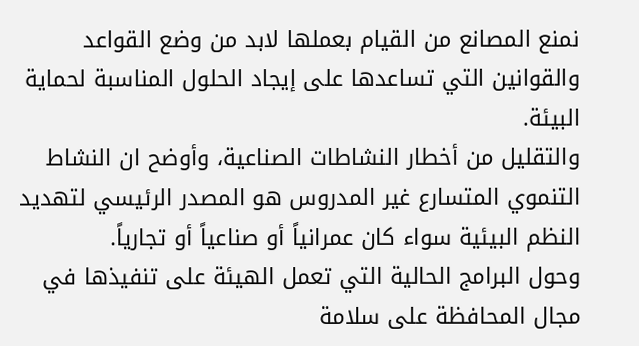نمنع المصانع من القيام بعملها لابد من وضع القواعد والقوانين التي تساعدها على إيجاد الحلول المناسبة لحماية البيئة.
والتقليل من أخطار النشاطات الصناعية، وأوضح ان النشاط التنموي المتسارع غير المدروس هو المصدر الرئيسي لتهديد النظم البيئية سواء كان عمرانياً أو صناعياً أو تجارياً.
وحول البرامج الحالية التي تعمل الهيئة على تنفيذها في مجال المحافظة على سلامة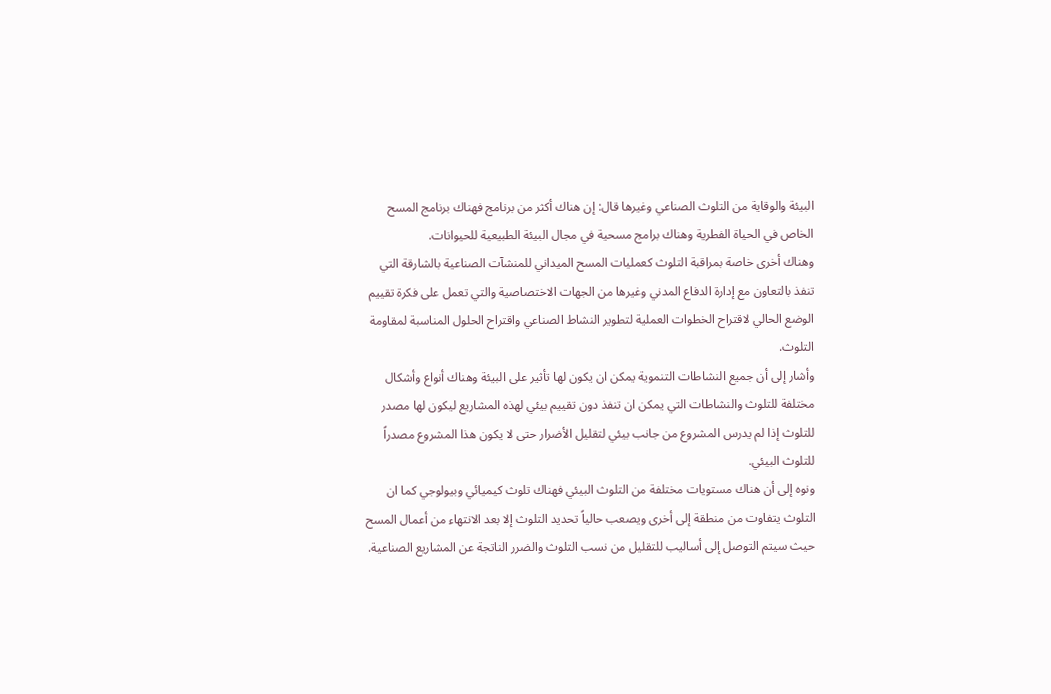البيئة والوقاية من التلوث الصناعي وغيرها قال: إن هناك أكثر من برنامج فهناك برنامج المسح الخاص في الحياة الفطرية وهناك برامج مسحية في مجال البيئة الطبيعية للحيوانات.
وهناك أخرى خاصة بمراقبة التلوث كعمليات المسح الميداني للمنشآت الصناعية بالشارقة التي تنفذ بالتعاون مع إدارة الدفاع المدني وغيرها من الجهات الاختصاصية والتي تعمل على فكرة تقييم الوضع الحالي لاقتراح الخطوات العملية لتطوير النشاط الصناعي واقتراح الحلول المناسبة لمقاومة التلوث.
وأشار إلى أن جميع النشاطات التنموية يمكن ان يكون لها تأثير على البيئة وهناك أنواع وأشكال مختلفة للتلوث والنشاطات التي يمكن ان تنفذ دون تقييم بيئي لهذه المشاريع ليكون لها مصدر للتلوث إذا لم يدرس المشروع من جانب بيئي لتقليل الأضرار حتى لا يكون هذا المشروع مصدراً للتلوث البيئي.
ونوه إلى أن هناك مستويات مختلفة من التلوث البيئي فهناك تلوث كيميائي وبيولوجي كما ان التلوث يتفاوت من منطقة إلى أخرى ويصعب حالياً تحديد التلوث إلا بعد الانتهاء من أعمال المسح حيث سيتم التوصل إلى أساليب للتقليل من نسب التلوث والضرر الناتجة عن المشاريع الصناعية.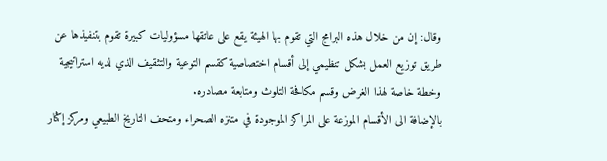وقال: إن من خلال هذه البرامج التي تقوم بها الهيئة يقع على عاتقها مسؤوليات كبيرة تقوم بتنفيذها عن طريق توزيع العمل بشكل تنظيمي إلى أقسام اختصاصية كقسم التوعية والتثقيف الذي لديه استراتيجية وخطة خاصة لهذا الغرض وقسم مكافحة التلوث ومتابعة مصادره.
بالإضافة الى الأقسام الموزعة على المراكز الموجودة في متنزه الصحراء ومتحف التاريخ الطبيعي ومركز إكثار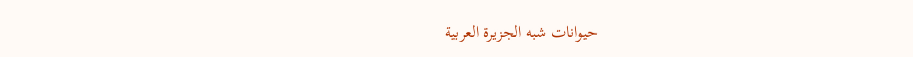حيوانات شبه الجزيرة العربية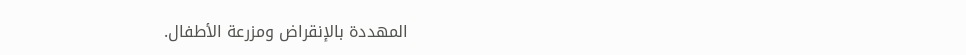المهددة بالإنقراض ومزرعة الأطفال.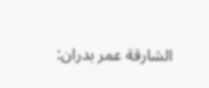الشارقة عمر بدران: